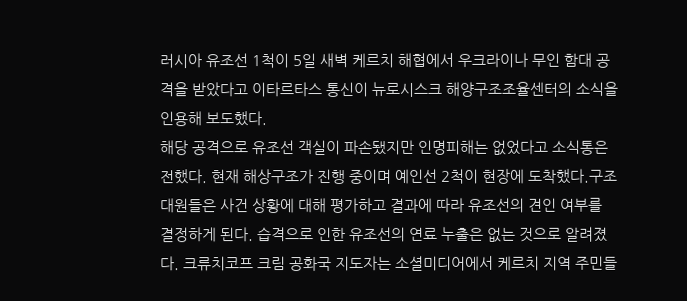러시아 유조선 1척이 5일 새벽 케르치 해협에서 우크라이나 무인 함대 공격을 받았다고 이타르타스 통신이 뉴로시스크 해양구조조율센터의 소식을 인용해 보도했다.
해당 공격으로 유조선 객실이 파손됐지만 인명피해는 없었다고 소식통은 전했다. 현재 해상구조가 진행 중이며 예인선 2척이 현장에 도착했다.구조대원들은 사건 상황에 대해 평가하고 결과에 따라 유조선의 견인 여부를 결정하게 된다. 습격으로 인한 유조선의 연료 누출은 없는 것으로 알려졌다. 크류치코프 크림 공화국 지도자는 소셜미디어에서 케르치 지역 주민들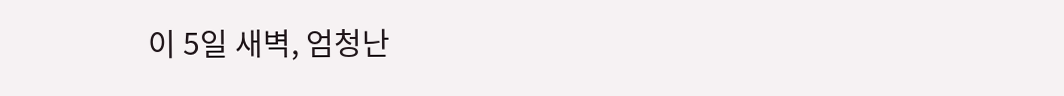이 5일 새벽, 엄청난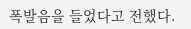폭발음을 들었다고 전했다.